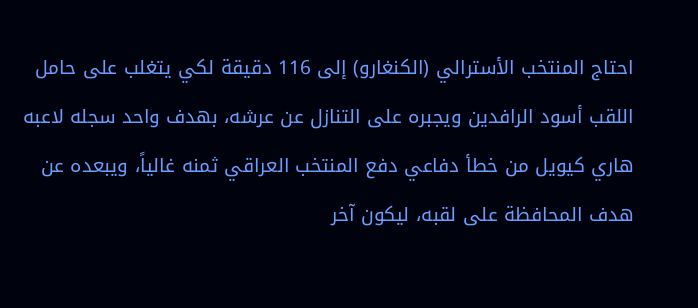احتاج المنتخب الأسترالي (الكنغارو) إلى 116 دقيقة لكي يتغلب على حامل اللقب أسود الرافدين ويجبره على التنازل عن عرشه، بهدف واحد سجله لاعبه هاري كيويل من خطأ دفاعي دفع المنتخب العراقي ثمنه غالياً، ويبعده عن هدف المحافظة على لقبه، ليكون آخر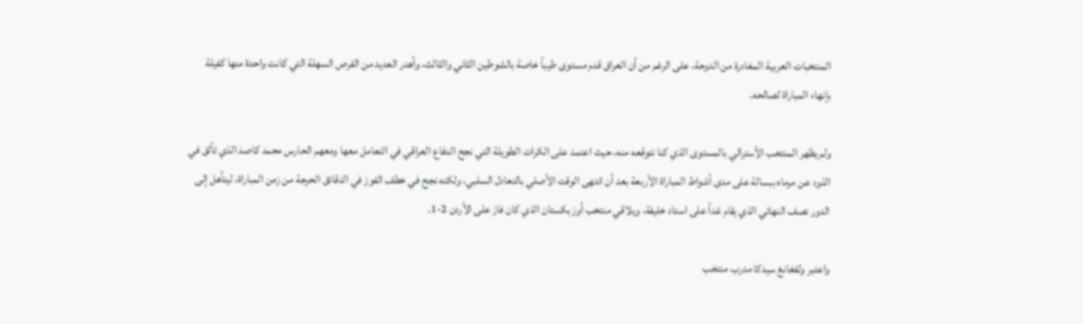المنتخبات العربية المغادرة من الدوحة، على الرغم من أن العراق قدم مستوى طيباً خاصة بالشوطين الثاني والثالث، وأهدر العديد من الفرص السهلة التي كانت واحدة منها كفيلة بإنهاء المباراة لصالحه.

ولم يظهر المنتخب الأسترالي بالمستوى الذي كنا نتوقعه منه، حيث اعتمد على الكرات الطويلة التي نجح الدفاع العراقي في التعامل معها ومعهم الحارس محمد كاصد الذي تألق في الذود عن مرماه ببسالة على مدى أشواط المباراة الأربعة بعد أن انتهى الوقت الأصلي بالتعادل السلبي، ولكنه نجح في خطف الفوز في الدقائق الحرجة من زمن المباراة، ليتأهل إلى الدور نصف النهائي الذي يقام غداً على استاد خليفة، ويلاقي منتخب أوزبكستان الذي كان فاز على الأردن 2-1.

واعتبر ولفغانغ سيدكا مدرب منتخب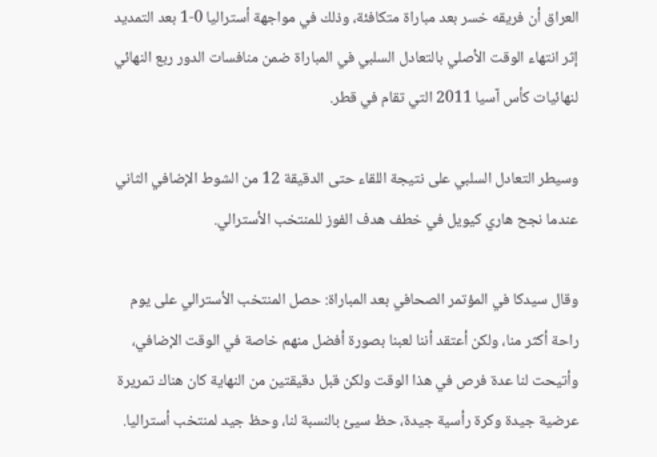العراق أن فريقه خسر بعد مباراة متكافئة، وذلك في مواجهة أستراليا 0-1 بعد التمديد إثر انتهاء الوقت الأصلي بالتعادل السلبي في المباراة ضمن منافسات الدور ربع النهائي لنهائيات كأس آسيا 2011 التي تقام في قطر.

وسيطر التعادل السلبي على نتيجة اللقاء حتى الدقيقة 12 من الشوط الإضافي الثاني عندما نجح هاري كيويل في خطف هدف الفوز للمنتخب الأسترالي.

وقال سيدكا في المؤتمر الصحافي بعد المباراة: حصل المنتخب الأسترالي على يوم راحة أكثر منا، ولكن أعتقد أننا لعبنا بصورة أفضل منهم خاصة في الوقت الإضافي، وأتيحت لنا عدة فرص في هذا الوقت ولكن قبل دقيقتين من النهاية كان هناك تمريرة عرضية جيدة وكرة رأسية جيدة، حظ سيئ بالنسبة لنا، وحظ جيد لمنتخب أستراليا.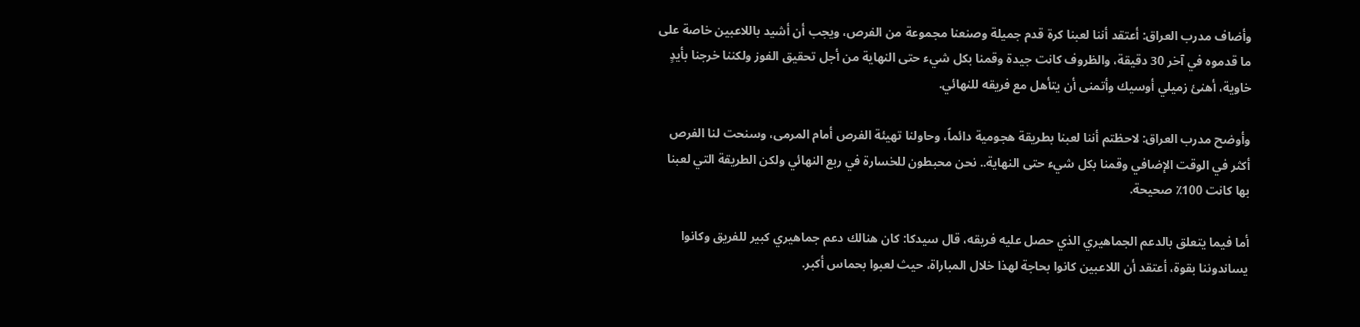وأضاف مدرب العراق: أعتقد أننا لعبنا كرة قدم جميلة وصنعنا مجموعة من الفرص، ويجب أن أشيد باللاعبين خاصة على ما قدموه في آخر 30 دقيقة، والظروف كانت جيدة وقمنا بكل شيء حتى النهاية من أجل تحقيق الفوز ولكننا خرجنا بأيدٍ خاوية، أهنئ زميلي أوسيك وأتمنى أن يتأهل مع فريقه للنهائي.

وأوضح مدرب العراق: لاحظتم أننا لعبنا بطريقة هجومية دائماً، وحاولنا تهيئة الفرص أمام المرمى، وسنحت لنا الفرص أكثر في الوقت الإضافي وقمنا بكل شيء حتى النهاية.. نحن محبطون للخسارة في ربع النهائي ولكن الطريقة التي لعبنا بها كانت 100٪ صحيحة.

أما فيما يتعلق بالدعم الجماهيري الذي حصل عليه فريقه، قال سيدكا: كان هنالك دعم جماهيري كبير للفريق وكانوا يساندوننا بقوة، أعتقد أن اللاعبين كانوا بحاجة لهذا خلال المباراة، حيث لعبوا بحماس أكبر.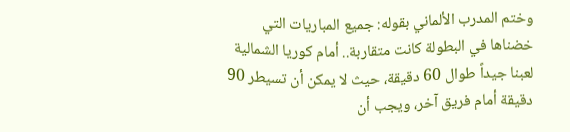وختم المدرب الألماني بقوله: جميع المباريات التي خضناها في البطولة كانت متقاربة.. أمام كوريا الشمالية لعبنا جيداً طوال 60 دقيقة، حيث لا يمكن أن تسيطر 90 دقيقة أمام فريق آخر، ويجب أن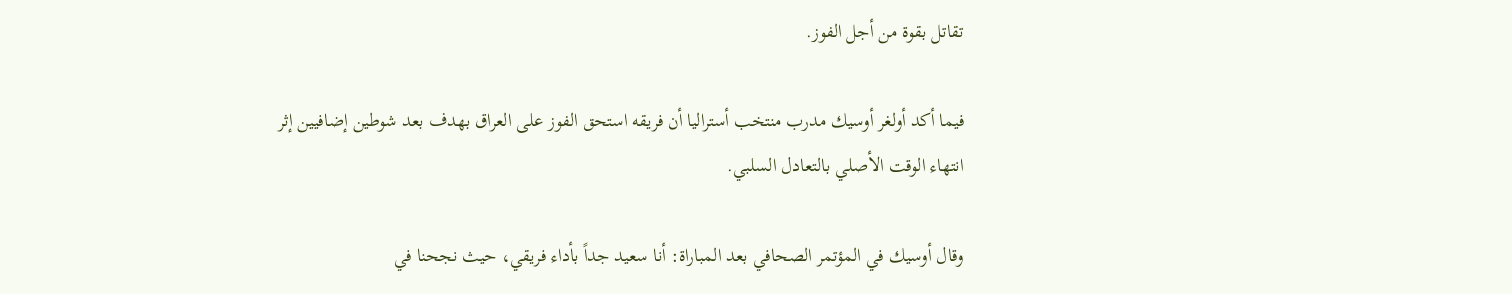تقاتل بقوة من أجل الفوز.

فيما أكد أولغر أوسيك مدرب منتخب أستراليا أن فريقه استحق الفوز على العراق بهدف بعد شوطين إضافيين إثر انتهاء الوقت الأصلي بالتعادل السلبي.

وقال أوسيك في المؤتمر الصحافي بعد المباراة: أنا سعيد جداً بأداء فريقي، حيث نجحنا في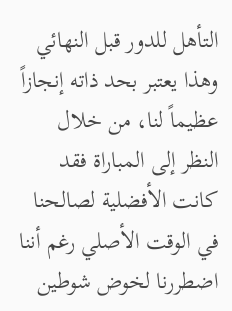التأهل للدور قبل النهائي وهذا يعتبر بحد ذاته إنجازاً عظيماً لنا، من خلال النظر إلى المباراة فقد كانت الأفضلية لصالحنا في الوقت الأصلي رغم أننا اضطررنا لخوض شوطين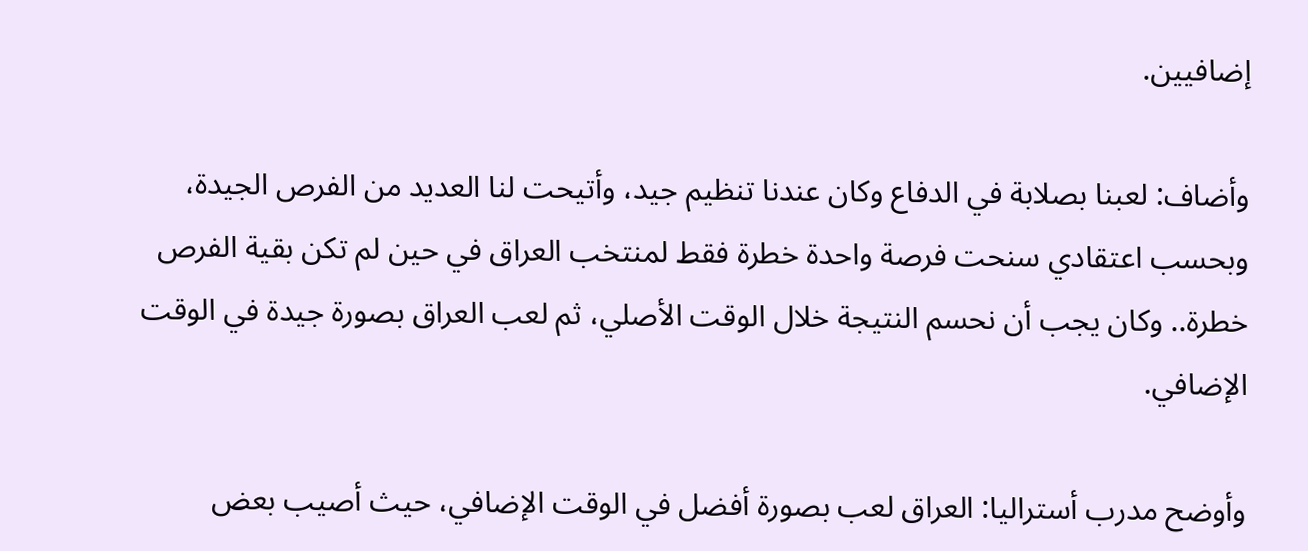إضافيين.

وأضاف: لعبنا بصلابة في الدفاع وكان عندنا تنظيم جيد، وأتيحت لنا العديد من الفرص الجيدة، وبحسب اعتقادي سنحت فرصة واحدة خطرة فقط لمنتخب العراق في حين لم تكن بقية الفرص خطرة.. وكان يجب أن نحسم النتيجة خلال الوقت الأصلي، ثم لعب العراق بصورة جيدة في الوقت الإضافي.

وأوضح مدرب أستراليا: العراق لعب بصورة أفضل في الوقت الإضافي، حيث أصيب بعض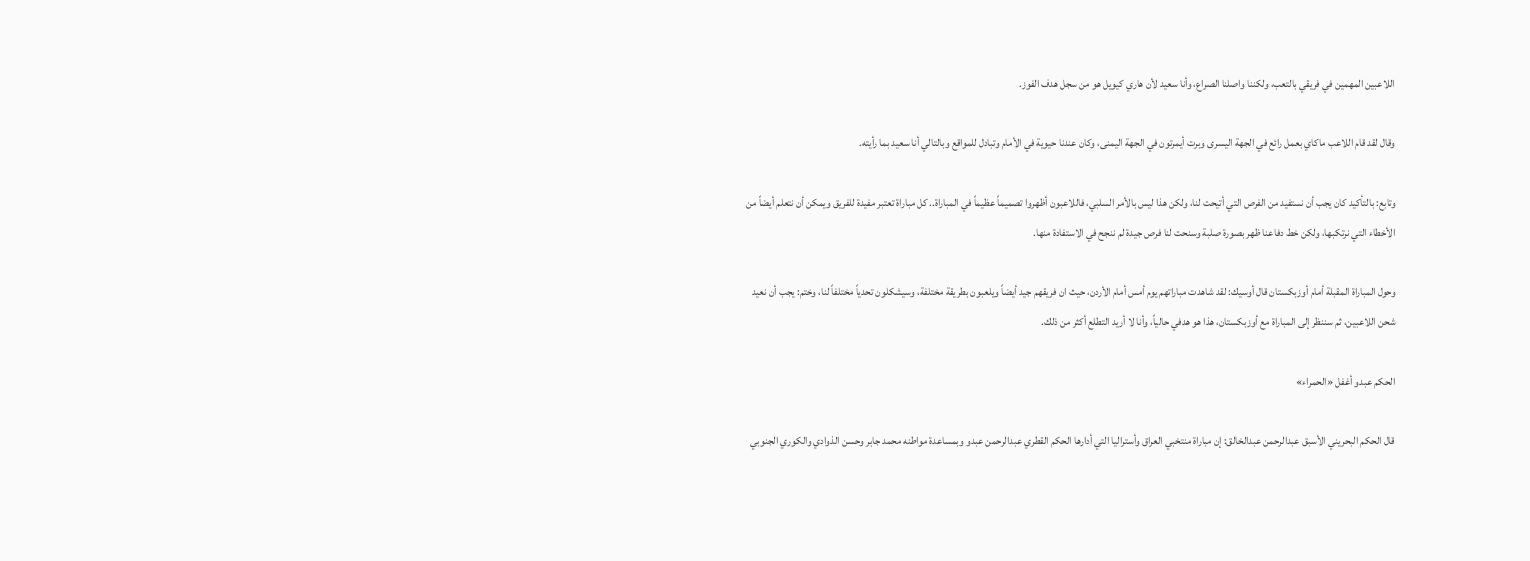اللاعبين المهمين في فريقي بالتعب، ولكننا واصلنا الصراع، وأنا سعيد لأن هاري كيويل هو من سجل هدف الفوز.

وقال لقد قام اللاعب ماكاي بعمل رائع في الجهة اليسرى وبرت أيمرتون في الجهة اليمنى، وكان عندنا حيوية في الأمام وتبادل للمواقع وبالتالي أنا سعيد بما رأيته.

وتابع: بالتأكيد كان يجب أن نستفيد من الفرص التي أتيحت لنا، ولكن هذا ليس بالأمر السلبي، فاللاعبون أظهروا تصميماً عظيماً في المباراة.. كل مباراة تعتبر مفيدة للفريق ويمكن أن نتعلم أيضاً من الأخطاء التي نرتكبها، ولكن خط دفاعنا ظهر بصورة صلبة وسنحت لنا فرص جيدة لم ننجح في الاستفادة منها.

وحول المباراة المقبلة أمام أوزبكستان قال أوسيك: لقد شاهدت مباراتهم يوم أمس أمام الأردن، حيث ان فريقهم جيد أيضاً ويلعبون بطريقة مختلفة، وسيشكلون تحدياً مختلفاً لنا، وختم: يجب أن نعيد شحن اللاعبين، ثم سننظر إلى المباراة مع أوزبكستان، هذا هو هدفي حالياً، وأنا لا أريد التطلع أكثر من ذلك.

الحكم عبدو أغفل «الحمراء»

قال الحكم البحريني الأسبق عبدالرحمن عبدالخالق: إن مباراة منتخبي العراق وأستراليا التي أدارها الحكم القطري عبدالرحمن عبدو وبمساعدة مواطنه محمد جابر وحسن الذوادي والكوري الجنوبي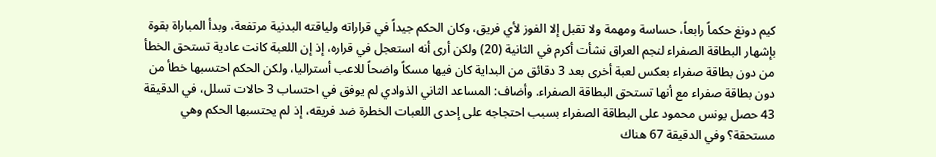كيم دونغ حكماً رابعاً، حساسة ومهمة ولا تقبل إلا الفوز لأي فريق، وكان الحكم جيداً في قراراته ولياقته البدنية مرتفعة، وبدأ المباراة بقوة بإشهار البطاقة الصفراء لنجم العراق نشأت أكرم في الثانية (20) ولكن أرى أنه استعجل في قراره، إذ إن اللعبة كانت عادية تستحق الخطأ من دون بطاقة صفراء بعكس لعبة أخرى بعد 3 دقائق من البداية كان فيها مسكاً واضحاً للاعب أستراليا، ولكن الحكم احتسبها خطأ من دون بطاقة صفراء مع أنها تستحق البطاقة الصفراء. وأضاف: المساعد الثاني الذوادي لم يوفق في احتساب 3 حالات تسلل، في الدقيقة 43 حصل يونس محمود على البطاقة الصفراء بسبب احتجاجه على إحدى اللعبات الخطرة ضد فريقه، إذ لم يحتسبها الحكم وهي مستحقة؟ وفي الدقيقة 67 هناك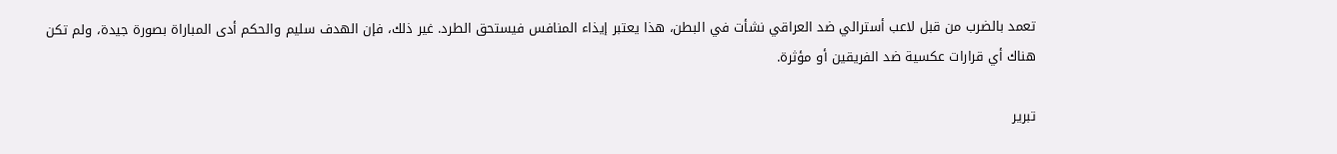تعمد بالضرب من قبل لاعب أسترالي ضد العراقي نشأت في البطن، هذا يعتبر إيذاء المنافس فيستحق الطرد. غير ذلك، فإن الهدف سليم والحكم أدى المباراة بصورة جيدة، ولم تكن هناك أي قرارات عكسية ضد الفريقين أو مؤثرة.

تبرير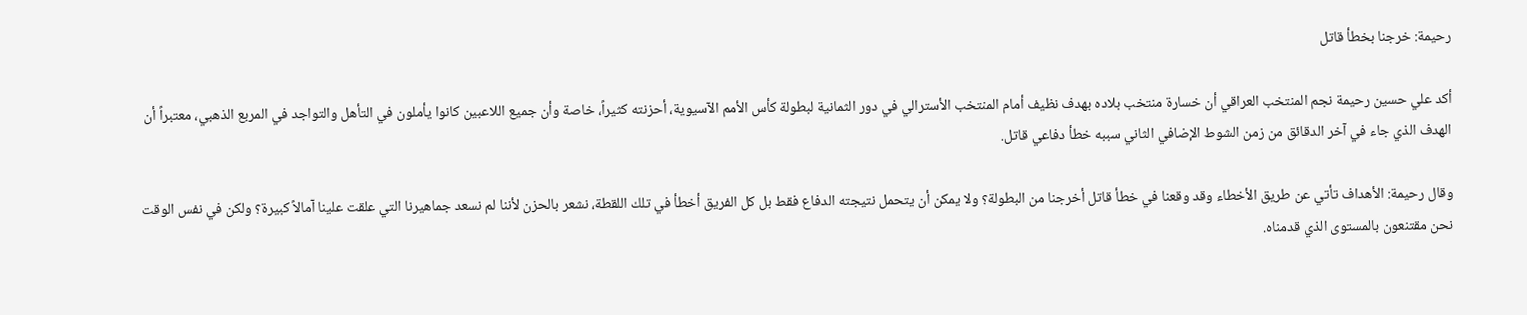رحيمة: خرجنا بخطأ قاتل

أكد علي حسين رحيمة نجم المنتخب العراقي أن خسارة منتخب بلاده بهدف نظيف أمام المنتخب الأسترالي في دور الثمانية لبطولة كأس الأمم الآسيوية، أحزنته كثيراً، خاصة وأن جميع اللاعبين كانوا يأملون في التأهل والتواجد في المربع الذهبي، معتبراً أن الهدف الذي جاء في آخر الدقائق من زمن الشوط الإضافي الثاني سببه خطأ دفاعي قاتل.

وقال رحيمة: الأهداف تأتي عن طريق الأخطاء وقد وقعنا في خطأ قاتل أخرجنا من البطولة؟ ولا يمكن أن يتحمل نتيجته الدفاع فقط بل كل الفريق أخطأ في تلك اللقطة، نشعر بالحزن لأننا لم نسعد جماهيرنا التي علقت علينا آمالاً كبيرة؟ ولكن في نفس الوقت نحن مقتنعون بالمستوى الذي قدمناه.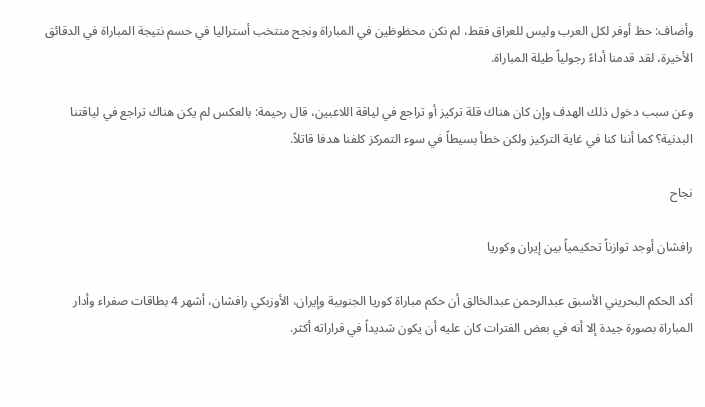وأضاف: حظ أوفر لكل العرب وليس للعراق فقط، لم نكن محظوظين في المباراة ونجح منتخب أستراليا في حسم نتيجة المباراة في الدقائق الأخيرة، لقد قدمنا أداءً رجولياً طيلة المباراة.

وعن سبب دخول ذلك الهدف وإن كان هناك قلة تركيز أو تراجع في لياقة اللاعبين، قال رحيمة: بالعكس لم يكن هناك تراجع في لياقتنا البدنية؟ كما أننا كنا في غاية التركيز ولكن خطأ بسيطاً في سوء التمركز كلفنا هدفا قاتلاً.

نجاح

رافشان أوجد توازناً تحكيمياً بين إيران وكوريا

أكد الحكم البحريني الأسبق عبدالرحمن عبدالخالق أن حكم مباراة كوريا الجنوبية وإيران، الأوزبكي رافشان، أشهر 4 بطاقات صفراء وأدار المباراة بصورة جيدة إلا أنه في بعض الفترات كان عليه أن يكون شديداً في قراراته أكثر.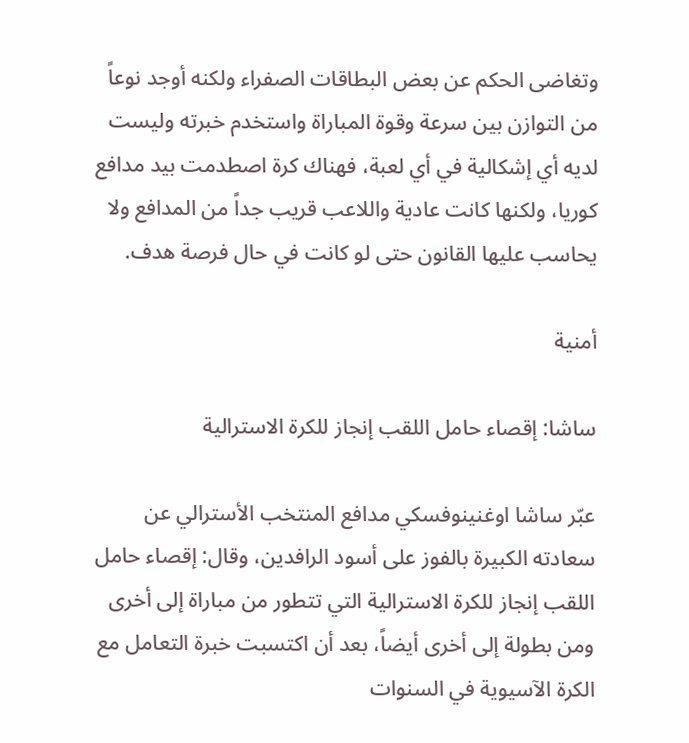وتغاضى الحكم عن بعض البطاقات الصفراء ولكنه أوجد نوعاً من التوازن بين سرعة وقوة المباراة واستخدم خبرته وليست لديه أي إشكالية في أي لعبة، فهناك كرة اصطدمت بيد مدافع كوريا، ولكنها كانت عادية واللاعب قريب جداً من المدافع ولا يحاسب عليها القانون حتى لو كانت في حال فرصة هدف.

أمنية

ساشا: إقصاء حامل اللقب إنجاز للكرة الاسترالية

عبّر ساشا اوغنينوفسكي مدافع المنتخب الأسترالي عن سعادته الكبيرة بالفوز على أسود الرافدين، وقال: إقصاء حامل اللقب إنجاز للكرة الاسترالية التي تتطور من مباراة إلى أخرى ومن بطولة إلى أخرى أيضاً، بعد أن اكتسبت خبرة التعامل مع الكرة الآسيوية في السنوات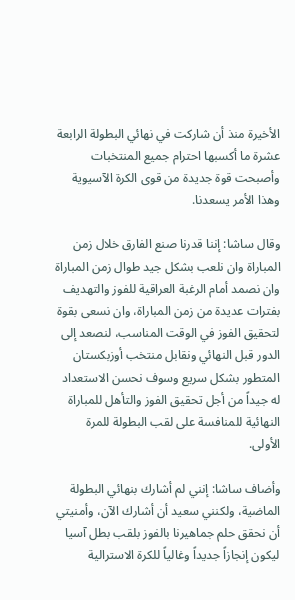الأخيرة منذ أن شاركت في نهائي البطولة الرابعة عشرة ما أكسبها احترام جميع المنتخبات وأصبحت قوة جديدة من قوى الكرة الآسيوية وهذا الأمر يسعدنا.

وقال ساشا: إننا قدرنا صنع الفارق خلال زمن المباراة وان نلعب بشكل جيد طوال زمن المباراة وان نصمد أمام الرغبة العراقية للفوز والتهديف بفترات عديدة من زمن المباراة، وان نسعى بقوة لتحقيق الفوز في الوقت المناسب، لنصعد إلى الدور قبل النهائي ونقابل منتخب أوزبكستان المتطور بشكل سريع وسوف نحسن الاستعداد له جيداً من أجل تحقيق الفوز والتأهل للمباراة النهائية للمنافسة على لقب البطولة للمرة الأولى.

وأضاف ساشا: إنني لم أشارك بنهائي البطولة الماضية، ولكنني سعيد أن أشارك الآن، وأمنيتي أن نحقق حلم جماهيرنا بالفوز بلقب بطل آسيا ليكون إنجازاً جديداً وغالياً للكرة الاسترالية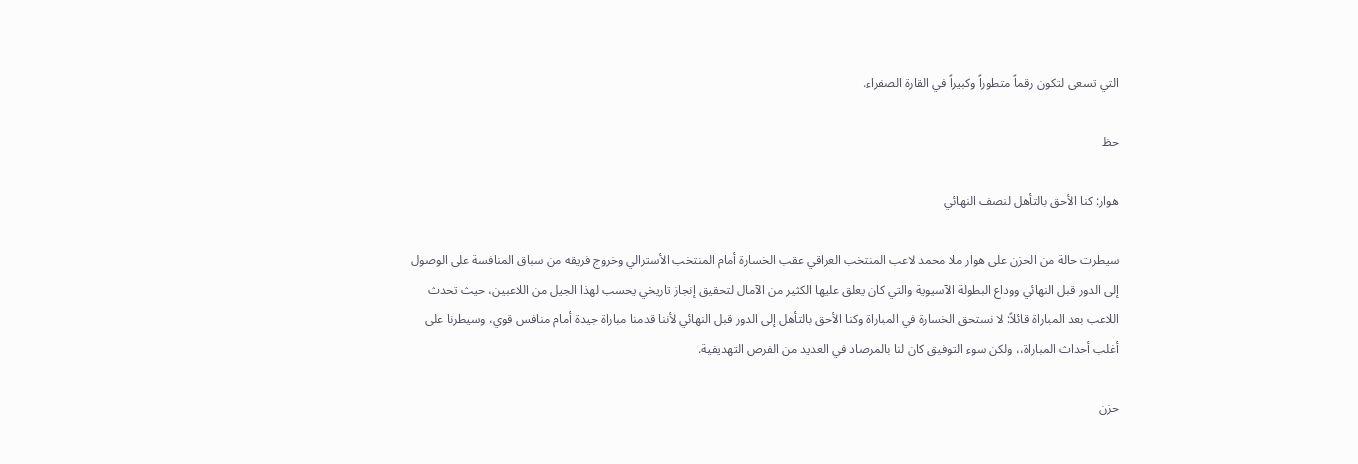التي تسعى لتكون رقماً متطوراً وكبيراً في القارة الصفراء.

حظ

هوار: كنا الأحق بالتأهل لنصف النهائي

سيطرت حالة من الحزن على هوار ملا محمد لاعب المنتخب العراقي عقب الخسارة أمام المنتخب الأسترالي وخروج فريقه من سباق المنافسة على الوصول إلى الدور قبل النهائي ووداع البطولة الآسيوية والتي كان يعلق عليها الكثير من الآمال لتحقيق إنجاز تاريخي يحسب لهذا الجيل من اللاعبين، حيث تحدث اللاعب بعد المباراة قائلاً: لا نستحق الخسارة في المباراة وكنا الأحق بالتأهل إلى الدور قبل النهائي لأننا قدمنا مباراة جيدة أمام منافس قوي، وسيطرنا على أغلب أحداث المباراة،، ولكن سوء التوفيق كان لنا بالمرصاد في العديد من الفرص التهديفية.

حزن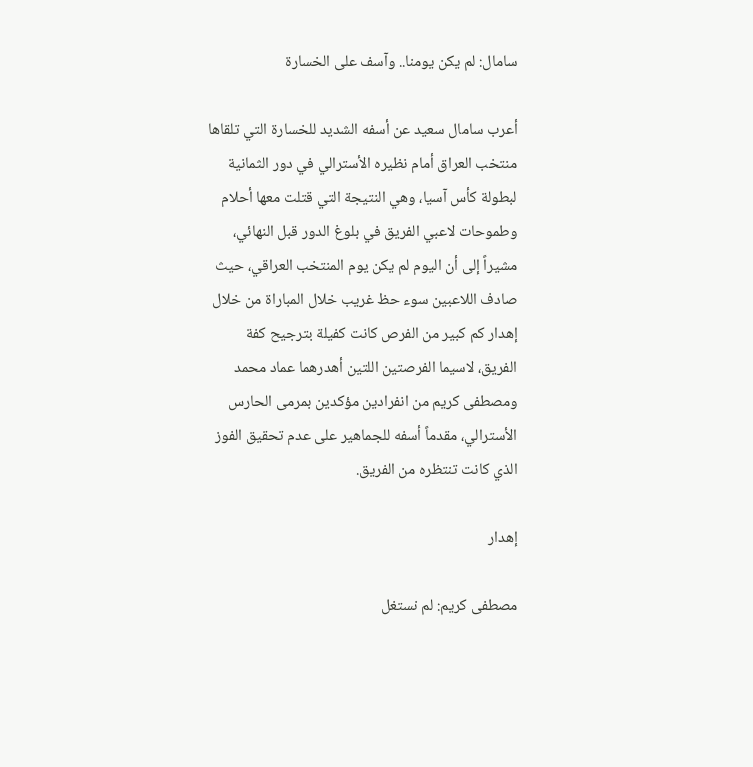سامال: لم يكن يومنا.. وآسف على الخسارة

أعرب سامال سعيد عن أسفه الشديد للخسارة التي تلقاها منتخب العراق أمام نظيره الأسترالي في دور الثمانية لبطولة كأس آسيا، وهي النتيجة التي قتلت معها أحلام وطموحات لاعبي الفريق في بلوغ الدور قبل النهائي، مشيراً إلى أن اليوم لم يكن يوم المنتخب العراقي، حيث صادف اللاعبين سوء حظ غريب خلال المباراة من خلال إهدار كم كبير من الفرص كانت كفيلة بترجيح كفة الفريق، لاسيما الفرصتين اللتين أهدرهما عماد محمد ومصطفى كريم من انفرادين مؤكدين بمرمى الحارس الأسترالي، مقدماً أسفه للجماهير على عدم تحقيق الفوز الذي كانت تنتظره من الفريق.

إهدار

مصطفى كريم: لم نستغل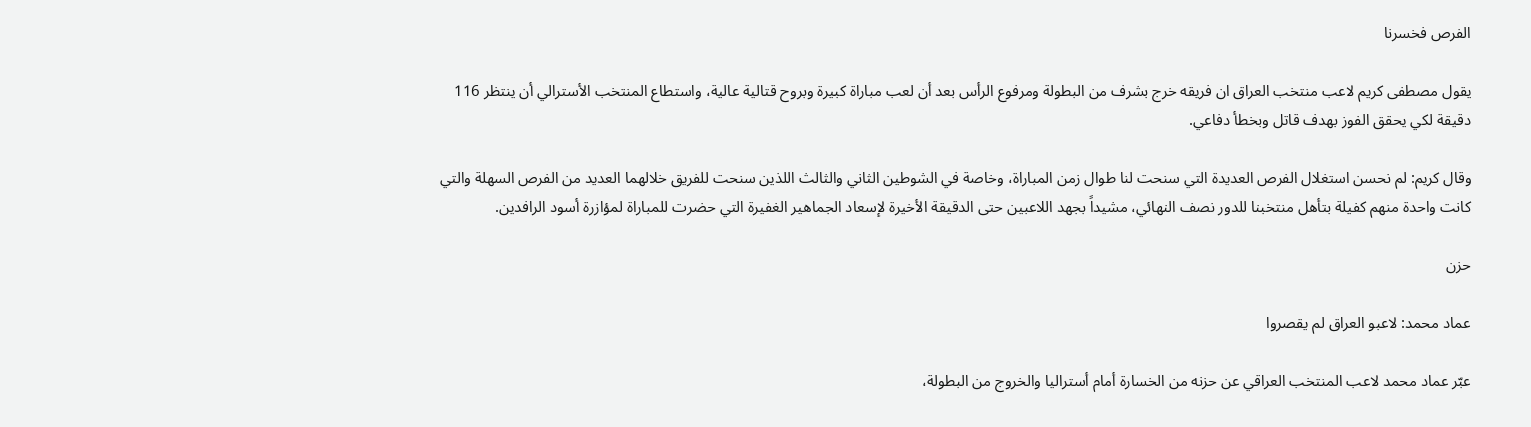الفرص فخسرنا

يقول مصطفى كريم لاعب منتخب العراق ان فريقه خرج بشرف من البطولة ومرفوع الرأس بعد أن لعب مباراة كبيرة وبروح قتالية عالية، واستطاع المنتخب الأسترالي أن ينتظر 116 دقيقة لكي يحقق الفوز بهدف قاتل وبخطأ دفاعي.

وقال كريم: لم نحسن استغلال الفرص العديدة التي سنحت لنا طوال زمن المباراة، وخاصة في الشوطين الثاني والثالث اللذين سنحت للفريق خلالهما العديد من الفرص السهلة والتي كانت واحدة منهم كفيلة بتأهل منتخبنا للدور نصف النهائي، مشيداً بجهد اللاعبين حتى الدقيقة الأخيرة لإسعاد الجماهير الغفيرة التي حضرت للمباراة لمؤازرة أسود الرافدين.

حزن

عماد محمد: لاعبو العراق لم يقصروا

عبّر عماد محمد لاعب المنتخب العراقي عن حزنه من الخسارة أمام أستراليا والخروج من البطولة،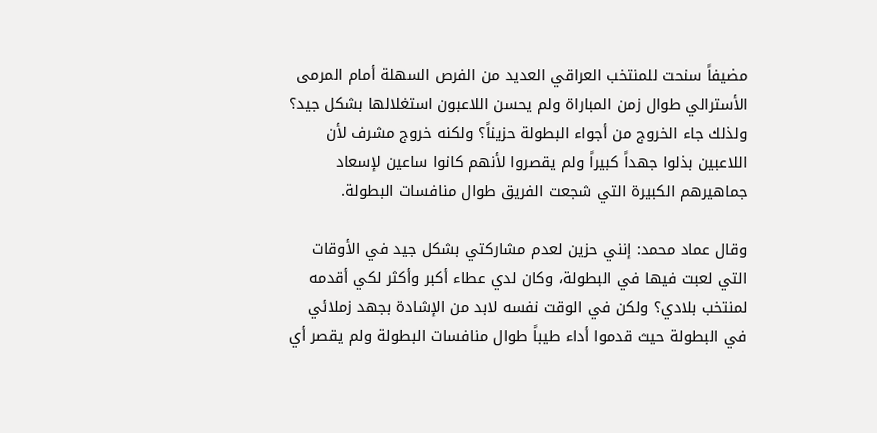مضيفاً سنحت للمنتخب العراقي العديد من الفرص السهلة أمام المرمى الأسترالي طوال زمن المباراة ولم يحسن اللاعبون استغلالها بشكل جيد؟ ولذلك جاء الخروج من أجواء البطولة حزيناً؟ ولكنه خروج مشرف لأن اللاعبين بذلوا جهداً كبيراً ولم يقصروا لأنهم كانوا ساعين لإسعاد جماهيرهم الكبيرة التي شجعت الفريق طوال منافسات البطولة.

وقال عماد محمد: إنني حزين لعدم مشاركتي بشكل جيد في الأوقات التي لعبت فيها في البطولة، وكان لدي عطاء أكبر وأكثر لكي أقدمه لمنتخب بلادي؟ ولكن في الوقت نفسه لابد من الإشادة بجهد زملائي في البطولة حيث قدموا أداء طيباً طوال منافسات البطولة ولم يقصر أي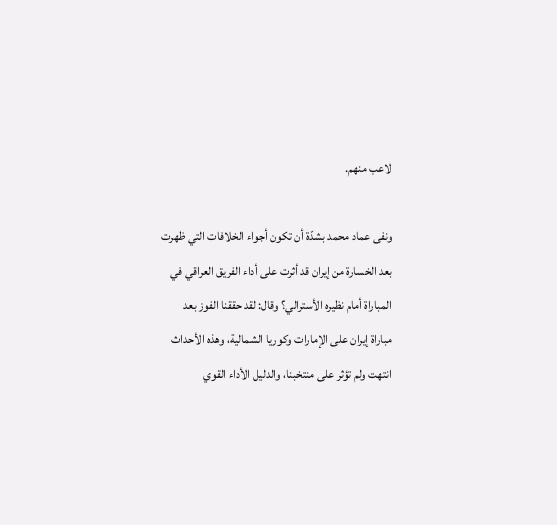لاعب منهم.

ونفى عماد محمد بشدّة أن تكون أجواء الخلافات التي ظهرت بعد الخسارة من إيران قد أثرت على أداء الفريق العراقي في المباراة أمام نظيره الأسترالي؟ وقال: لقد حققنا الفوز بعد مباراة إيران على الإمارات وكوريا الشمالية، وهذه الأحداث انتهت ولم تؤثر على منتخبنا، والدليل الأداء القوي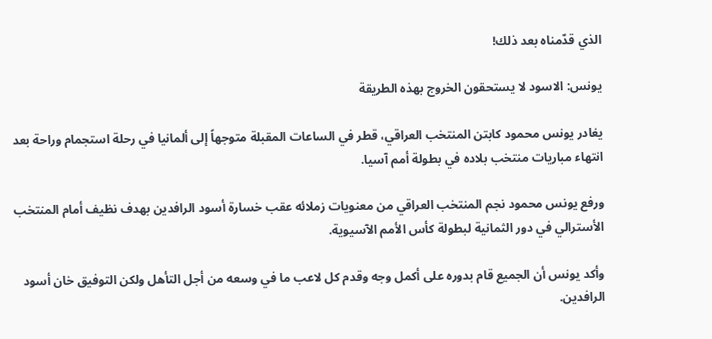الذي قدّمناه بعد ذلك!

يونس: الاسود لا يستحقون الخروج بهذه الطريقة

يغادر يونس محمود كابتن المنتخب العراقي، قطر في الساعات المقبلة متوجهاً إلى ألمانيا في رحلة استجمام وراحة بعد انتهاء مباريات منتخب بلاده في بطولة أمم آسيا.

ورفع يونس محمود نجم المنتخب العراقي من معنويات زملائه عقب خسارة أسود الرافدين بهدف نظيف أمام المنتخب الأسترالي في دور الثمانية لبطولة كأس الأمم الآسيوية.

وأكد يونس أن الجميع قام بدوره على أكمل وجه وقدم كل لاعب ما في وسعه من أجل التأهل ولكن التوفيق خان أسود الرافدين.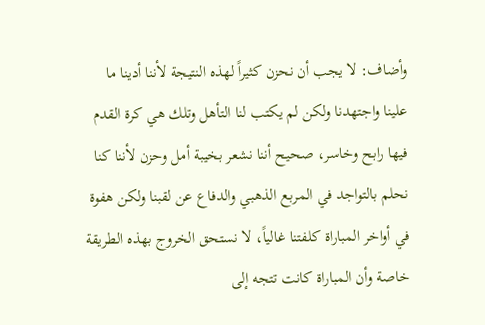وأضاف: لا يجب أن نحزن كثيراً لهذه النتيجة لأننا أدينا ما علينا واجتهدنا ولكن لم يكتب لنا التأهل وتلك هي كرة القدم فيها رابح وخاسر، صحيح أننا نشعر بخيبة أمل وحزن لأننا كنا نحلم بالتواجد في المربع الذهبي والدفاع عن لقبنا ولكن هفوة في أواخر المباراة كلفتنا غالياً، لا نستحق الخروج بهذه الطريقة خاصة وأن المباراة كانت تتجه إلى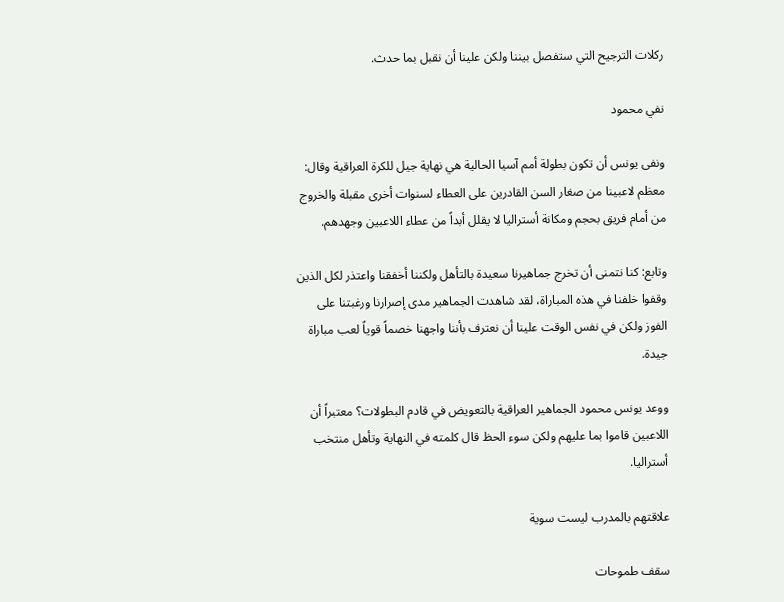ركلات الترجيح التي ستفصل بيننا ولكن علينا أن نقبل بما حدث.

نفي محمود

ونفى يونس أن تكون بطولة أمم آسيا الحالية هي نهاية جيل للكرة العراقية وقال: معظم لاعبينا من صغار السن القادرين على العطاء لسنوات أخرى مقبلة والخروج من أمام فريق بحجم ومكانة أستراليا لا يقلل أبداً من عطاء اللاعبين وجهدهم.

وتابع: كنا نتمنى أن تخرج جماهيرنا سعيدة بالتأهل ولكننا أخفقنا واعتذر لكل الذين وقفوا خلفنا في هذه المباراة، لقد شاهدت الجماهير مدى إصرارنا ورغبتنا على الفوز ولكن في نفس الوقت علينا أن نعترف بأننا واجهنا خصماً قوياً لعب مباراة جيدة.

ووعد يونس محمود الجماهير العراقية بالتعويض في قادم البطولات؟ معتبراً أن اللاعبين قاموا بما عليهم ولكن سوء الحظ قال كلمته في النهاية وتأهل منتخب أستراليا.

علاقتهم بالمدرب ليست سوية

سقف طموحات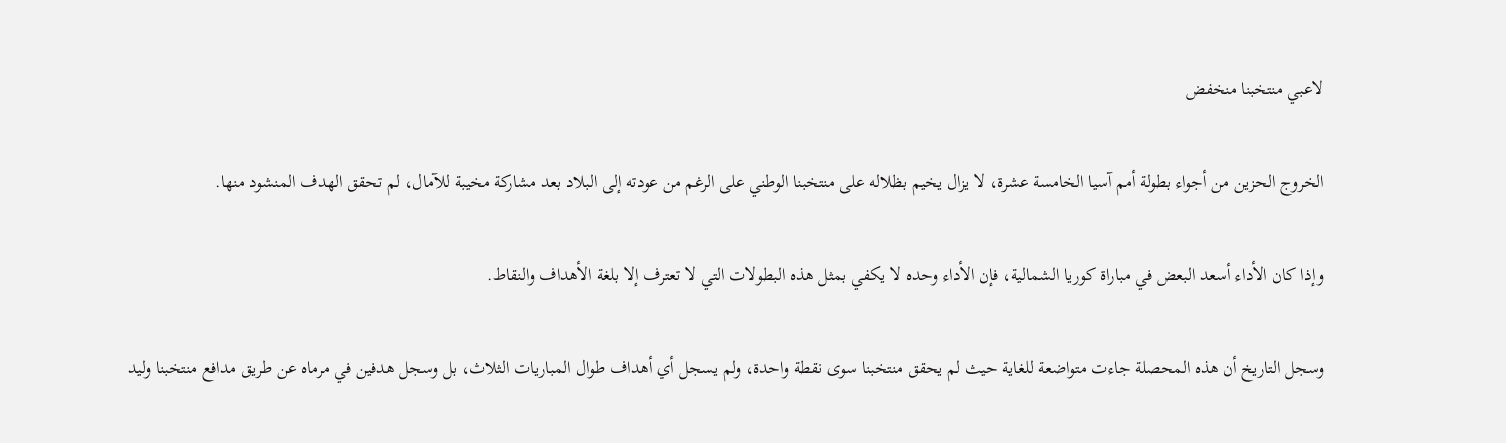لاعبي منتخبنا منخفض

الخروج الحزين من أجواء بطولة أمم آسيا الخامسة عشرة، لا يزال يخيم بظلاله على منتخبنا الوطني على الرغم من عودته إلى البلاد بعد مشاركة مخيبة للآمال، لم تحقق الهدف المنشود منها.

وإذا كان الأداء أسعد البعض في مباراة كوريا الشمالية، فإن الأداء وحده لا يكفي بمثل هذه البطولات التي لا تعترف إلا بلغة الأهداف والنقاط.

وسجل التاريخ أن هذه المحصلة جاءت متواضعة للغاية حيث لم يحقق منتخبنا سوى نقطة واحدة، ولم يسجل أي أهداف طوال المباريات الثلاث، بل وسجل هدفين في مرماه عن طريق مدافع منتخبنا وليد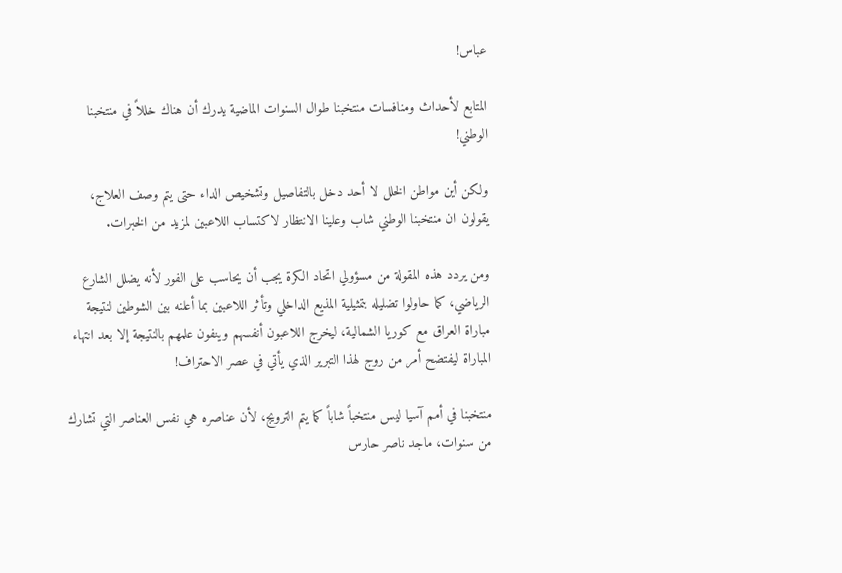عباس!

المتابع لأحداث ومنافسات منتخبنا طوال السنوات الماضية يدرك أن هناك خللاً في منتخبنا الوطني!

ولكن أين مواطن الخلل لا أحد دخل بالتفاصيل وتشخيص الداء حتى يتم وصف العلاج، يقولون ان منتخبنا الوطني شاب وعلينا الانتظار لاكتساب اللاعبين لمزيد من الخبرات.

ومن يردد هذه المقولة من مسؤولي اتحاد الكرة يجب أن يحاسب على الفور لأنه يضلل الشارع الرياضي، كما حاولوا تضليله بتمثيلية المذيع الداخلي وتأثر اللاعبين بما أعلنه بين الشوطين لنتيجة مباراة العراق مع كوريا الشمالية، ليخرج اللاعبون أنفسهم وينفون علمهم بالنتيجة إلا بعد انتهاء المباراة ليفتضح أمر من روج لهذا التبرير الذي يأتي في عصر الاحتراف!

منتخبنا في أمم آسيا ليس منتخباً شاباً كما يتم الترويج، لأن عناصره هي نفس العناصر التي تشارك من سنوات، ماجد ناصر حارس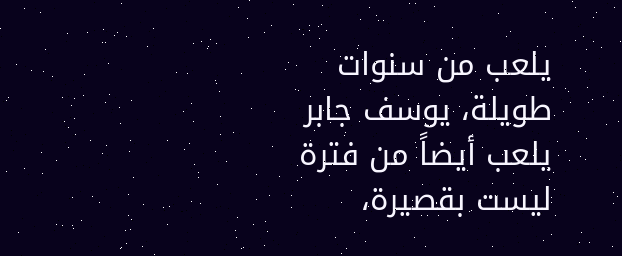يلعب من سنوات طويلة، يوسف جابر يلعب أيضاً من فترة ليست بقصيرة،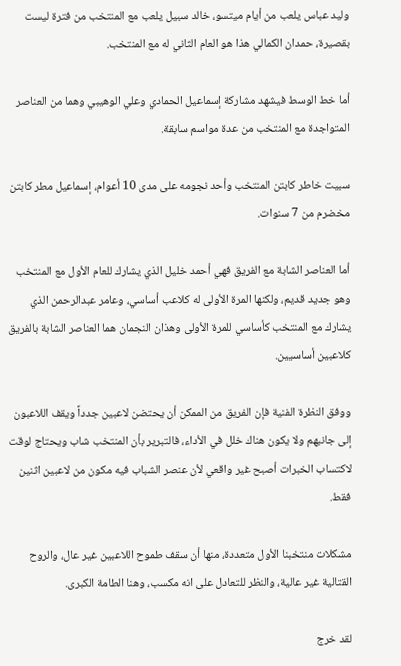وليد عباس يلعب من أيام ميتسو، خالد سبيل يلعب مع المنتخب من فترة ليست بقصيرة، حمدان الكمالي هذا هو العام الثاني له مع المنتخب.

أما خط الوسط فيشهد مشاركة إسماعيل الحمادي وعلي الوهيبي وهما من العناصر المتواجدة مع المنتخب من عدة مواسم سابقة.

سبيت خاطر كابتن المنتخب وأحد نجومه على مدى 10 أعوام، إسماعيل مطر كابتن مخضرم من 7 سنوات.

أما العناصر الشابة مع الفريق فهي أحمد خليل الذي يشارك للعام الأول مع المنتخب وهو جديد قديم، ولكنها المرة الأولى له كلاعب أساسي، وعامر عبدالرحمن الذي يشارك مع المنتخب كأساسي للمرة الأولى وهذان النجمان هما العناصر الشابة بالفريق كلاعبين أساسيين.

ووفق النظرة الفنية فإن الفريق من الممكن أن يحتضن لاعبين جدداً ويقف اللاعبون إلى جانبهم ولا يكون هناك خلل في الأداء، فالتبرير بأن المنتخب شاب ويحتاج لوقت لاكتساب الخبرات أصبح غير واقعي لأن عنصر الشباب فيه مكون من لاعبين اثنين فقط.

مشكلات منتخبنا الأول متعددة، منها أن سقف طموح اللاعبين غير عال، والروح القتالية غير عالية، والنظر للتعادل على انه مكسب، وهنا الطامة الكبرى.

لقد خرج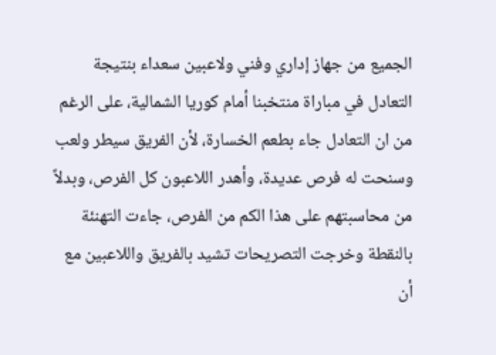الجميع من جهاز إداري وفني ولاعبين سعداء بنتيجة التعادل في مباراة منتخبنا أمام كوريا الشمالية، على الرغم من ان التعادل جاء بطعم الخسارة، لأن الفريق سيطر ولعب وسنحت له فرص عديدة، وأهدر اللاعبون كل الفرص، وبدلاً من محاسبتهم على هذا الكم من الفرص، جاءت التهنئة بالنقطة وخرجت التصريحات تشيد بالفريق واللاعبين مع أن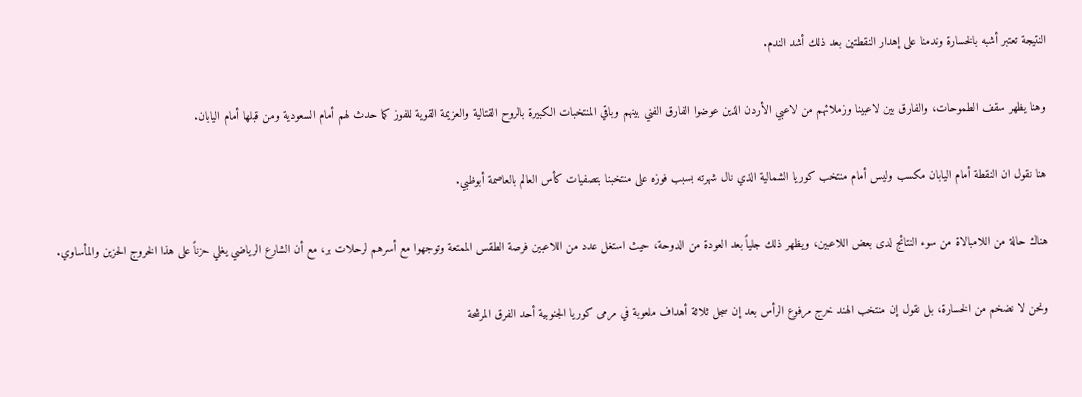النتيجة تعتبر أشبه بالخسارة وندمنا على إهدار النقطتين بعد ذلك أشد الندم.

وهنا يظهر سقف الطموحات، والفارق بين لاعبينا وزملائهم من لاعبي الأردن الذين عوضوا الفارق الفني بينهم وباقي المنتخبات الكبيرة بالروح القتالية والعزيمة القوية للفوز كما حدث لهم أمام السعودية ومن قبلها أمام اليابان.

هنا نقول ان النقطة أمام اليابان مكسب وليس أمام منتخب كوريا الشمالية الذي نال شهرته بسبب فوزه على منتخبنا بتصفيات كأس العالم بالعاصمة أبوظبي.

هناك حالة من اللامبالاة من سوء النتائج لدى بعض اللاعبين، ويظهر ذلك جلياً بعد العودة من الدوحة، حيث استغل عدد من اللاعبين فرصة الطقس الممتعة وتوجهوا مع أسرهم لرحلات بر، مع أن الشارع الرياضي يغلي حزناً على هذا الخروج الحزين والمأساوي.

ونحن لا نضخم من الخسارة، بل نقول إن منتخب الهند خرج مرفوع الرأس بعد إن سجل ثلاثة أهداف ملعوبة في مرمى كوريا الجنوبية أحد الفرق المرشحة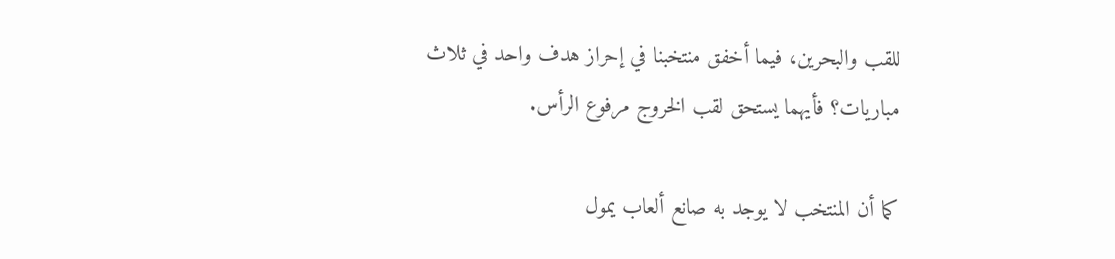للقب والبحرين، فيما أخفق منتخبنا في إحراز هدف واحد في ثلاث مباريات؟ فأيهما يستحق لقب الخروج مرفوع الرأس.

كما أن المنتخب لا يوجد به صانع ألعاب يمول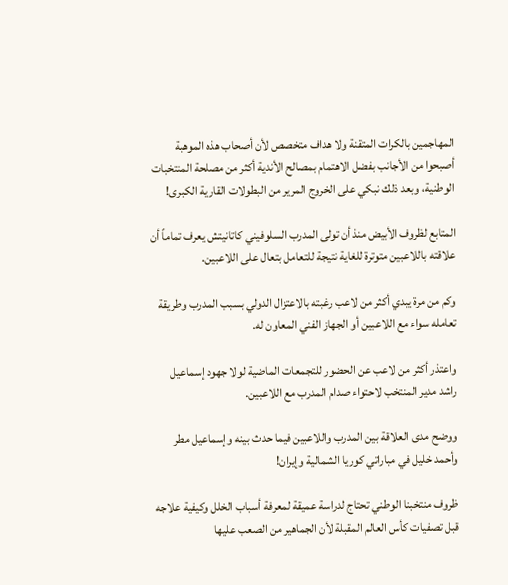المهاجمين بالكرات المتقنة ولا هداف متخصص لأن أصحاب هذه الموهبة أصبحوا من الأجانب بفضل الاهتمام بمصالح الأندية أكثر من مصلحة المنتخبات الوطنية، وبعد ذلك نبكي على الخروج المرير من البطولات القارية الكبرى!

المتابع لظروف الأبيض منذ أن تولى المدرب السلوفيني كاتانيتش يعرف تماماً أن علاقته باللاعبين متوترة للغاية نتيجة للتعامل بتعال على اللاعبين.

وكم من مرة يبدي أكثر من لاعب رغبته بالاعتزال الدولي بسبب المدرب وطريقة تعامله سواء مع اللاعبين أو الجهاز الفني المعاون له.

واعتذر أكثر من لاعب عن الحضور للتجمعات الماضية لولا جهود إسماعيل راشد مدير المنتخب لاحتواء صدام المدرب مع اللاعبين.

ووضح مدى العلاقة بين المدرب واللاعبين فيما حدث بينه وإسماعيل مطر وأحمد خليل في مباراتي كوريا الشمالية وإيران!

ظروف منتخبنا الوطني تحتاج لدراسة عميقة لمعرفة أسباب الخلل وكيفية علاجه قبل تصفيات كأس العالم المقبلة لأن الجماهير من الصعب عليها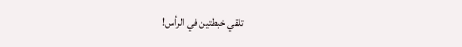تلقي خبطتين في الرأس!